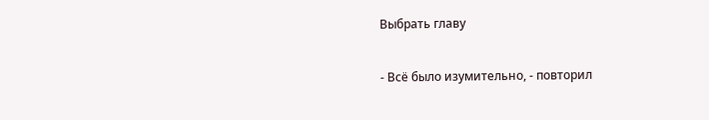Выбрать главу

- Всё было изумительно, - повторил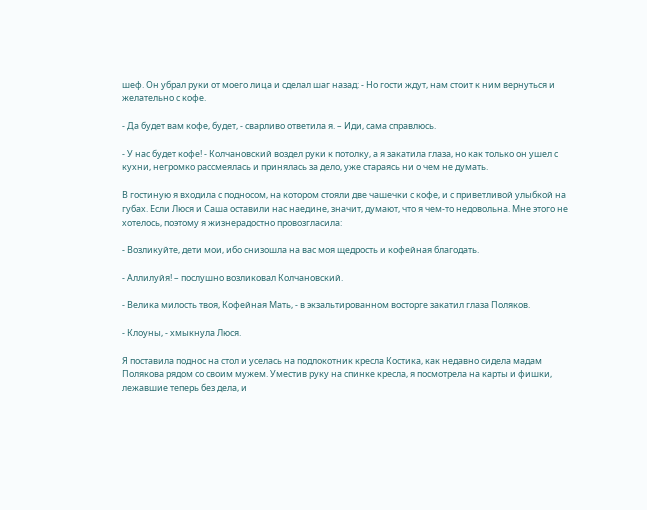шеф. Он убрал руки от моего лица и сделал шаг назад: - Но гости ждут, нам стоит к ним вернуться и желательно с кофе.

- Да будет вам кофе, будет, - сварливо ответила я. – Иди, сама справлюсь.

- У нас будет кофе! - Колчановский воздел руки к потолку, а я закатила глаза, но как только он ушел с кухни, негромко рассмеялась и принялась за дело, уже стараясь ни о чем не думать.

В гостиную я входила с подносом, на котором стояли две чашечки с кофе, и с приветливой улыбкой на губах. Если Люся и Саша оставили нас наедине, значит, думают, что я чем-то недовольна. Мне этого не хотелось, поэтому я жизнерадостно провозгласила:

- Возликуйте, дети мои, ибо снизошла на вас моя щедрость и кофейная благодать.

- Аллилуйя! – послушно возликовал Колчановский.

- Велика милость твоя, Кофейная Мать, - в экзальтированном восторге закатил глаза Поляков.

- Клоуны, - хмыкнула Люся.

Я поставила поднос на стол и уселась на подлокотник кресла Костика, как недавно сидела мадам Полякова рядом со своим мужем. Уместив руку на спинке кресла, я посмотрела на карты и фишки, лежавшие теперь без дела, и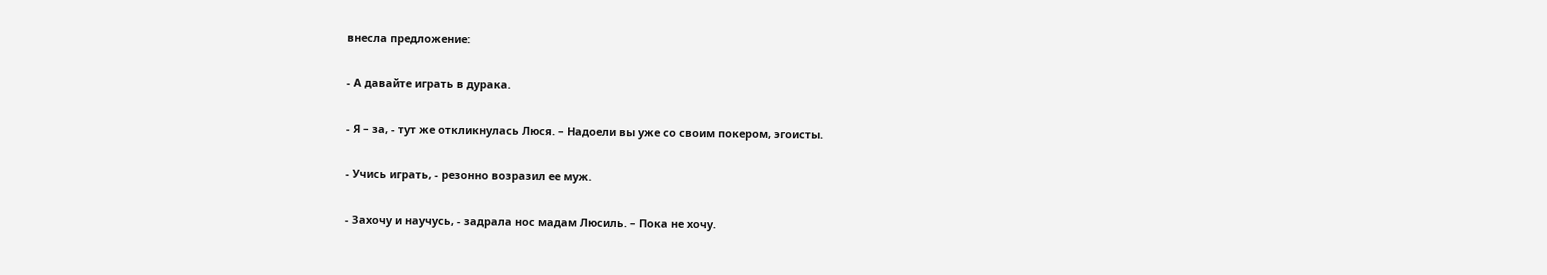внесла предложение:

- А давайте играть в дурака.

- Я – за, - тут же откликнулась Люся. – Надоели вы уже со своим покером, эгоисты.

- Учись играть, - резонно возразил ее муж.

- Захочу и научусь, - задрала нос мадам Люсиль. – Пока не хочу.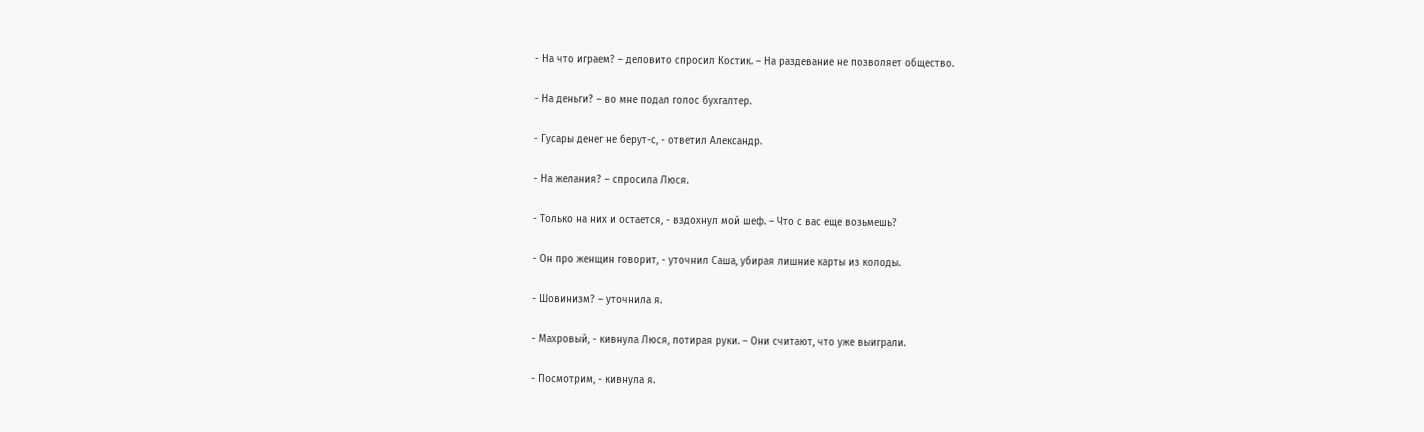- На что играем? – деловито спросил Костик. – На раздевание не позволяет общество.

- На деньги? – во мне подал голос бухгалтер.

- Гусары денег не берут-с, - ответил Александр.

- На желания? – спросила Люся.

- Только на них и остается, - вздохнул мой шеф. – Что с вас еще возьмешь?

- Он про женщин говорит, - уточнил Саша, убирая лишние карты из колоды.

- Шовинизм? – уточнила я.

- Махровый, - кивнула Люся, потирая руки. – Они считают, что уже выиграли.

- Посмотрим, - кивнула я.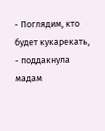- Поглядим, кто будет кукарекать, - поддакнула мадам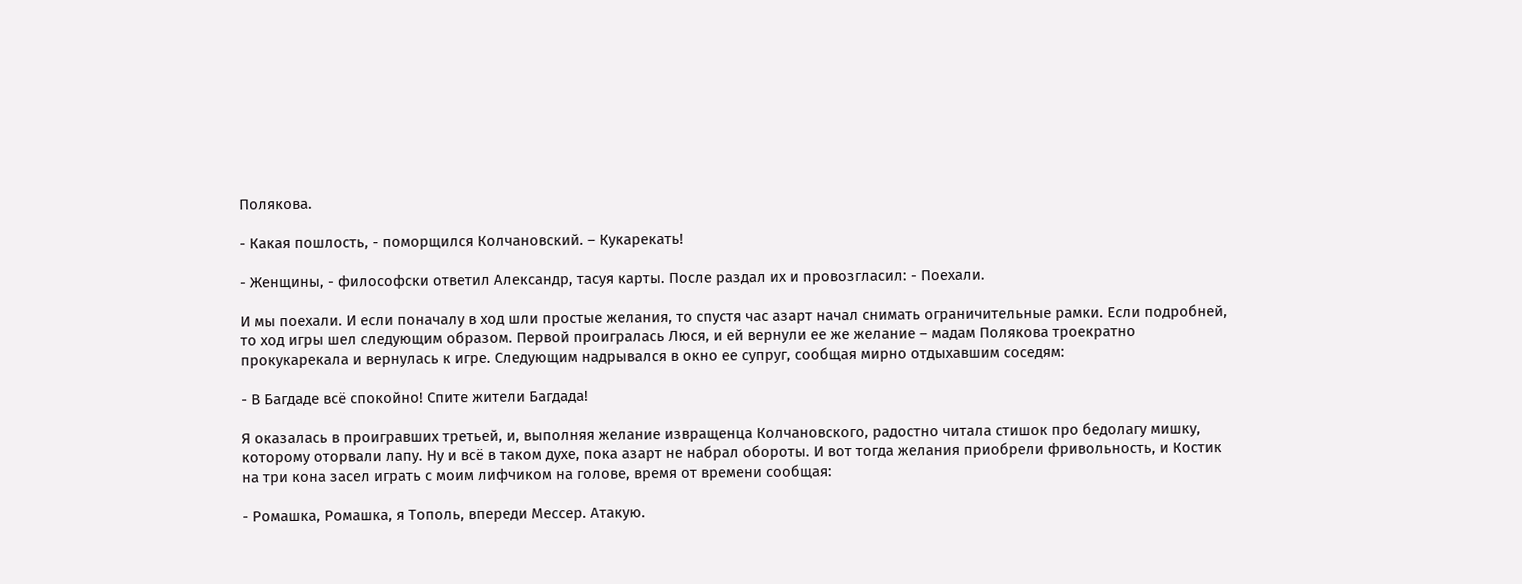Полякова.

- Какая пошлость, - поморщился Колчановский. – Кукарекать!

- Женщины, - философски ответил Александр, тасуя карты. После раздал их и провозгласил: - Поехали.

И мы поехали. И если поначалу в ход шли простые желания, то спустя час азарт начал снимать ограничительные рамки. Если подробней, то ход игры шел следующим образом. Первой проигралась Люся, и ей вернули ее же желание – мадам Полякова троекратно прокукарекала и вернулась к игре. Следующим надрывался в окно ее супруг, сообщая мирно отдыхавшим соседям:

- В Багдаде всё спокойно! Спите жители Багдада!

Я оказалась в проигравших третьей, и, выполняя желание извращенца Колчановского, радостно читала стишок про бедолагу мишку, которому оторвали лапу. Ну и всё в таком духе, пока азарт не набрал обороты. И вот тогда желания приобрели фривольность, и Костик на три кона засел играть с моим лифчиком на голове, время от времени сообщая:

- Ромашка, Ромашка, я Тополь, впереди Мессер. Атакую.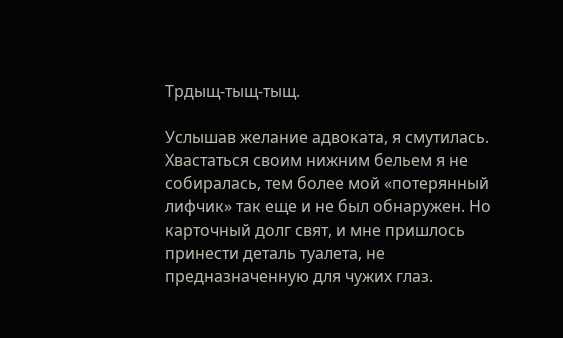Трдыщ-тыщ-тыщ.

Услышав желание адвоката, я смутилась. Хвастаться своим нижним бельем я не собиралась, тем более мой «потерянный лифчик» так еще и не был обнаружен. Но карточный долг свят, и мне пришлось принести деталь туалета, не предназначенную для чужих глаз.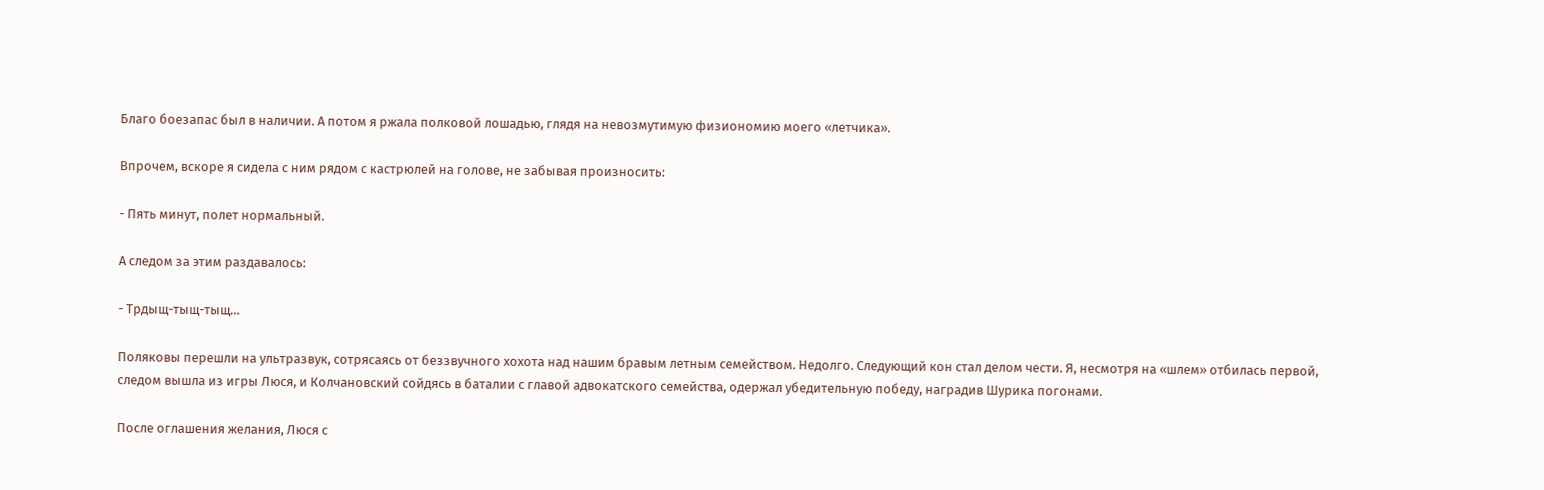Благо боезапас был в наличии. А потом я ржала полковой лошадью, глядя на невозмутимую физиономию моего «летчика».

Впрочем, вскоре я сидела с ним рядом с кастрюлей на голове, не забывая произносить:

- Пять минут, полет нормальный.

А следом за этим раздавалось:

- Трдыщ-тыщ-тыщ…

Поляковы перешли на ультразвук, сотрясаясь от беззвучного хохота над нашим бравым летным семейством. Недолго. Следующий кон стал делом чести. Я, несмотря на «шлем» отбилась первой, следом вышла из игры Люся, и Колчановский сойдясь в баталии с главой адвокатского семейства, одержал убедительную победу, наградив Шурика погонами.

После оглашения желания, Люся с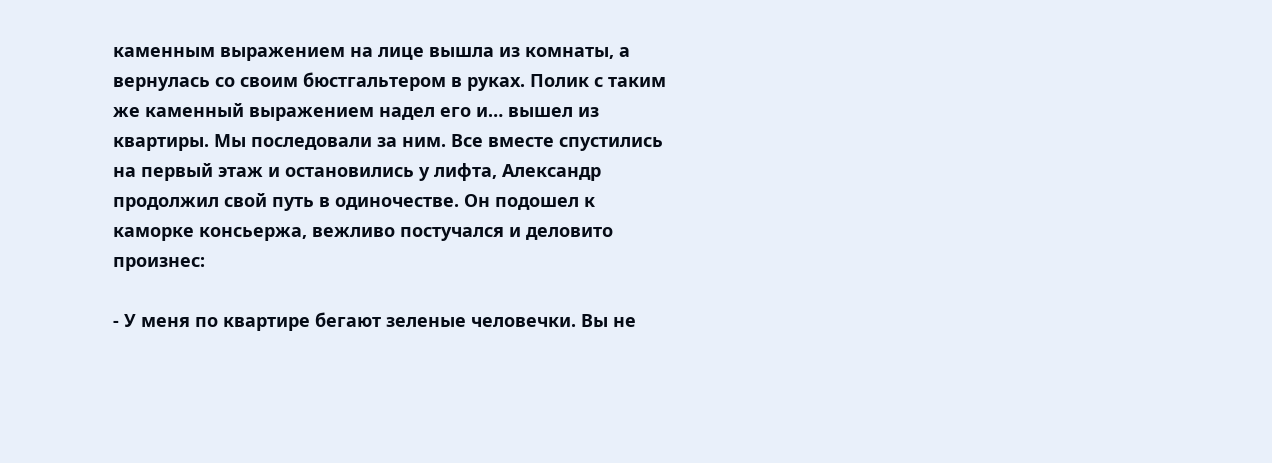каменным выражением на лице вышла из комнаты, а вернулась со своим бюстгальтером в руках. Полик с таким же каменный выражением надел его и… вышел из квартиры. Мы последовали за ним. Все вместе спустились на первый этаж и остановились у лифта, Александр продолжил свой путь в одиночестве. Он подошел к каморке консьержа, вежливо постучался и деловито произнес:

- У меня по квартире бегают зеленые человечки. Вы не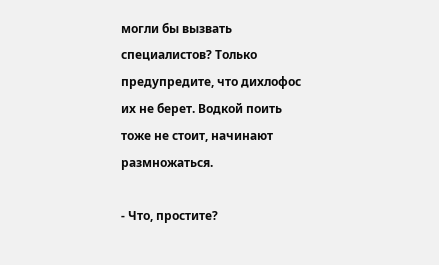могли бы вызвать специалистов? Только предупредите, что дихлофос их не берет. Водкой поить тоже не стоит, начинают размножаться.

- Что, простите?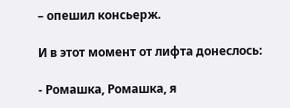– опешил консьерж.

И в этот момент от лифта донеслось:

- Ромашка, Ромашка, я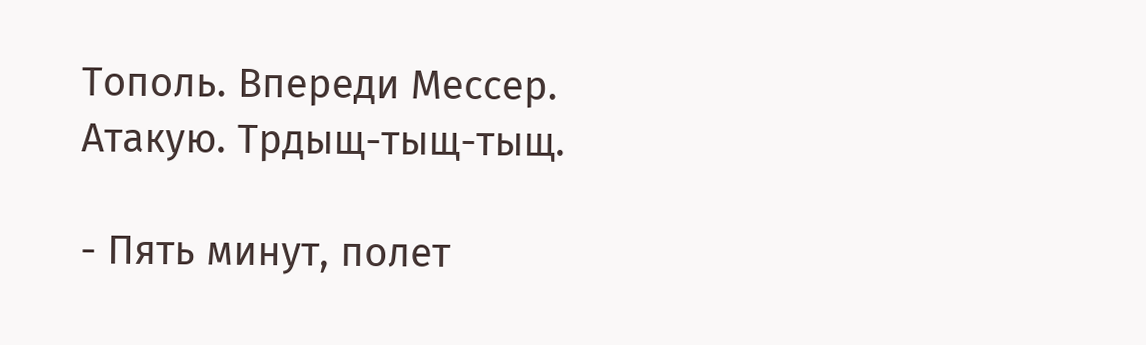Тополь. Впереди Мессер. Атакую. Трдыщ-тыщ-тыщ.

- Пять минут, полет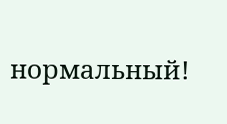нормальный!